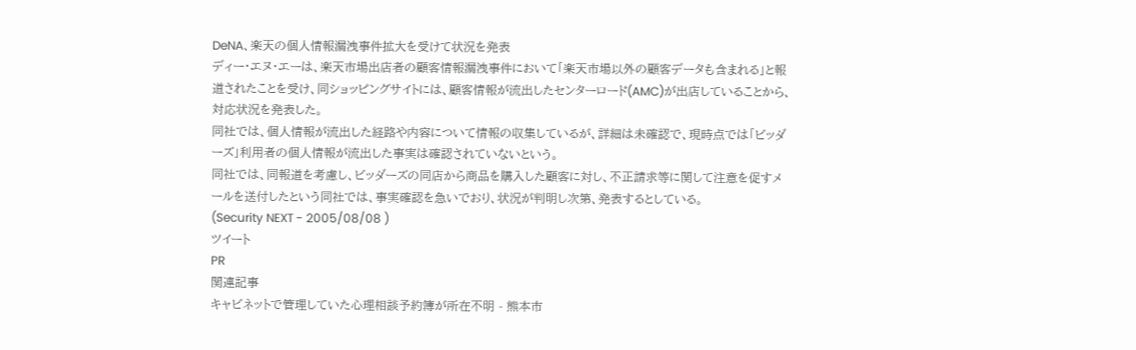DeNA、楽天の個人情報漏洩事件拡大を受けて状況を発表
ディー・エヌ・エーは、楽天市場出店者の顧客情報漏洩事件において「楽天市場以外の顧客データも含まれる」と報道されたことを受け、同ショッピングサイトには、顧客情報が流出したセンターロード(AMC)が出店していることから、対応状況を発表した。
同社では、個人情報が流出した経路や内容について情報の収集しているが、詳細は未確認で、現時点では「ビッダーズ」利用者の個人情報が流出した事実は確認されていないという。
同社では、同報道を考慮し、ビッダーズの同店から商品を購入した顧客に対し、不正請求等に関して注意を促すメールを送付したという同社では、事実確認を急いでおり、状況が判明し次第、発表するとしている。
(Security NEXT - 2005/08/08 )
ツイート
PR
関連記事
キャビネットで管理していた心理相談予約簿が所在不明 - 熊本市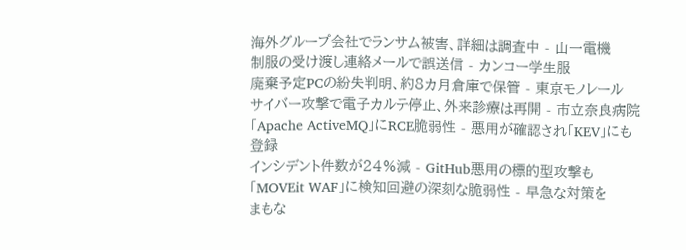海外グループ会社でランサム被害、詳細は調査中 - 山一電機
制服の受け渡し連絡メールで誤送信 - カンコー学生服
廃棄予定PCの紛失判明、約8カ月倉庫で保管 - 東京モノレール
サイバー攻撃で電子カルテ停止、外来診療は再開 - 市立奈良病院
「Apache ActiveMQ」にRCE脆弱性 - 悪用が確認され「KEV」にも登録
インシデント件数が24%減 - GitHub悪用の標的型攻撃も
「MOVEit WAF」に検知回避の深刻な脆弱性 - 早急な対策を
まもな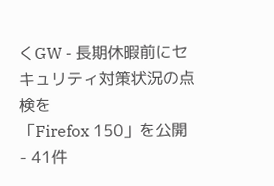くGW - 長期休暇前にセキュリティ対策状況の点検を
「Firefox 150」を公開 - 41件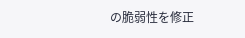の脆弱性を修正